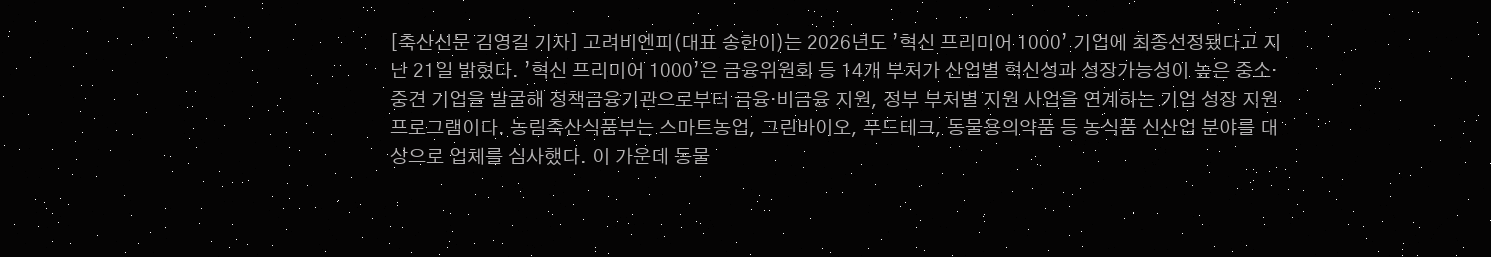[축산신문 김영길 기자] 고려비엔피(대표 송한이)는 2026년도 ’혁신 프리미어 1000’ 기업에 최종선정됐다고 지난 21일 밝혔다. ’혁신 프리미어 1000’은 금융위원회 등 14개 부처가 산업별 혁신성과 성장가능성이 높은 중소·중견 기업을 발굴해 정책금융기관으로부터 금융·비금융 지원, 정부 부처별 지원 사업을 연계하는 기업 성장 지원 프로그램이다. 농림축산식품부는 스마트농업, 그린바이오, 푸드테크, 동물용의약품 등 농식품 신산업 분야를 대상으로 업체를 심사했다. 이 가운데 동물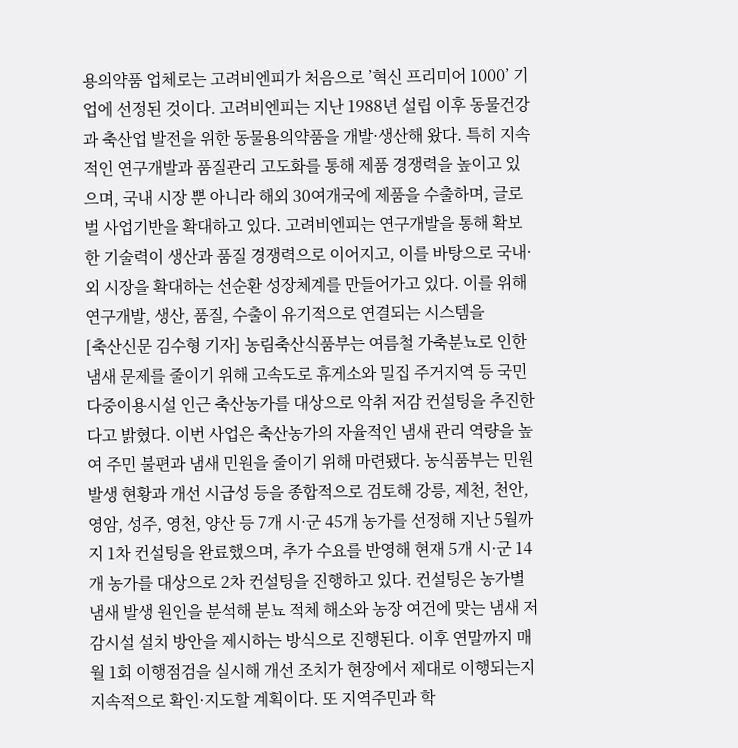용의약품 업체로는 고려비엔피가 처음으로 ’혁신 프리미어 1000’ 기업에 선정된 것이다. 고려비엔피는 지난 1988년 설립 이후 동물건강과 축산업 발전을 위한 동물용의약품을 개발·생산해 왔다. 특히 지속적인 연구개발과 품질관리 고도화를 통해 제품 경쟁력을 높이고 있으며, 국내 시장 뿐 아니라 해외 30여개국에 제품을 수출하며, 글로벌 사업기반을 확대하고 있다. 고려비엔피는 연구개발을 통해 확보한 기술력이 생산과 품질 경쟁력으로 이어지고, 이를 바탕으로 국내·외 시장을 확대하는 선순환 성장체계를 만들어가고 있다. 이를 위해 연구개발, 생산, 품질, 수출이 유기적으로 연결되는 시스템을
[축산신문 김수형 기자] 농림축산식품부는 여름철 가축분뇨로 인한 냄새 문제를 줄이기 위해 고속도로 휴게소와 밀집 주거지역 등 국민 다중이용시설 인근 축산농가를 대상으로 악취 저감 컨설팅을 추진한다고 밝혔다. 이번 사업은 축산농가의 자율적인 냄새 관리 역량을 높여 주민 불편과 냄새 민원을 줄이기 위해 마련됐다. 농식품부는 민원 발생 현황과 개선 시급성 등을 종합적으로 검토해 강릉, 제천, 천안, 영암, 성주, 영천, 양산 등 7개 시·군 45개 농가를 선정해 지난 5월까지 1차 컨설팅을 완료했으며, 추가 수요를 반영해 현재 5개 시·군 14개 농가를 대상으로 2차 컨설팅을 진행하고 있다. 컨설팅은 농가별 냄새 발생 원인을 분석해 분뇨 적체 해소와 농장 여건에 맞는 냄새 저감시설 설치 방안을 제시하는 방식으로 진행된다. 이후 연말까지 매월 1회 이행점검을 실시해 개선 조치가 현장에서 제대로 이행되는지 지속적으로 확인·지도할 계획이다. 또 지역주민과 학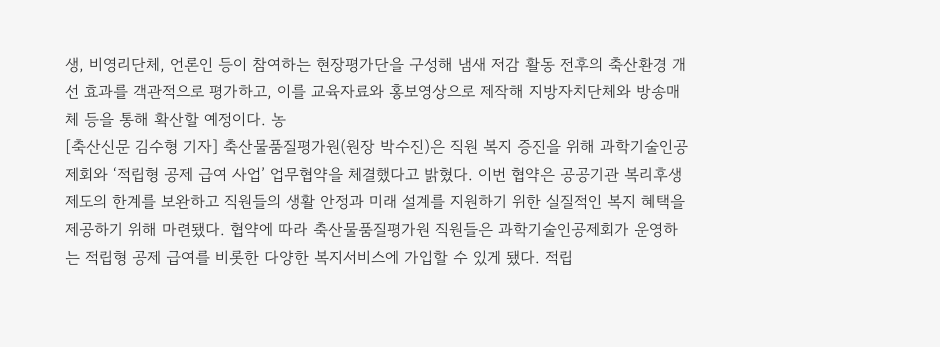생, 비영리단체, 언론인 등이 참여하는 현장평가단을 구성해 냄새 저감 활동 전후의 축산환경 개선 효과를 객관적으로 평가하고, 이를 교육자료와 홍보영상으로 제작해 지방자치단체와 방송매체 등을 통해 확산할 예정이다. 농
[축산신문 김수형 기자] 축산물품질평가원(원장 박수진)은 직원 복지 증진을 위해 과학기술인공제회와 ‘적립형 공제 급여 사업’ 업무협약을 체결했다고 밝혔다. 이번 협약은 공공기관 복리후생 제도의 한계를 보완하고 직원들의 생활 안정과 미래 설계를 지원하기 위한 실질적인 복지 혜택을 제공하기 위해 마련됐다. 협약에 따라 축산물품질평가원 직원들은 과학기술인공제회가 운영하는 적립형 공제 급여를 비롯한 다양한 복지서비스에 가입할 수 있게 됐다. 적립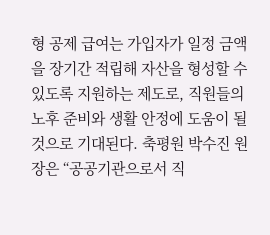형 공제 급여는 가입자가 일정 금액을 장기간 적립해 자산을 형성할 수 있도록 지원하는 제도로, 직원들의 노후 준비와 생활 안정에 도움이 될 것으로 기대된다. 축평원 박수진 원장은 “공공기관으로서 직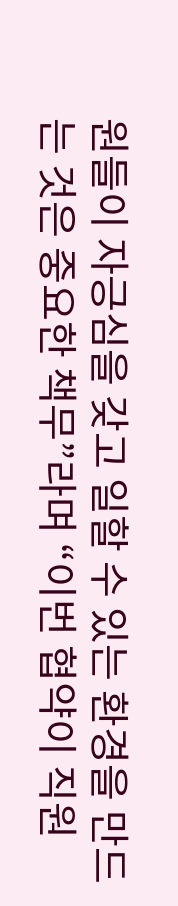원들이 자긍심을 갖고 일할 수 있는 환경을 만드는 것은 중요한 책무”라며 “이번 협약이 직원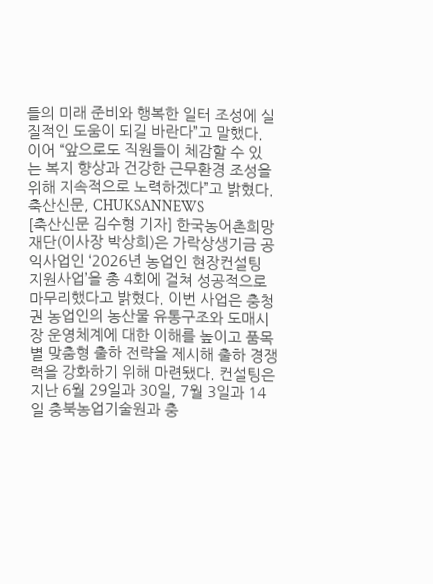들의 미래 준비와 행복한 일터 조성에 실질적인 도움이 되길 바란다”고 말했다. 이어 “앞으로도 직원들이 체감할 수 있는 복지 향상과 건강한 근무환경 조성을 위해 지속적으로 노력하겠다”고 밝혔다. 축산신문, CHUKSANNEWS
[축산신문 김수형 기자] 한국농어촌희망재단(이사장 박상희)은 가락상생기금 공익사업인 ‘2026년 농업인 현장컨설팅 지원사업’을 총 4회에 걸쳐 성공적으로 마무리했다고 밝혔다. 이번 사업은 충청권 농업인의 농산물 유통구조와 도매시장 운영체계에 대한 이해를 높이고 품목별 맞춤형 출하 전략을 제시해 출하 경쟁력을 강화하기 위해 마련됐다. 컨설팅은 지난 6월 29일과 30일, 7월 3일과 14일 충북농업기술원과 충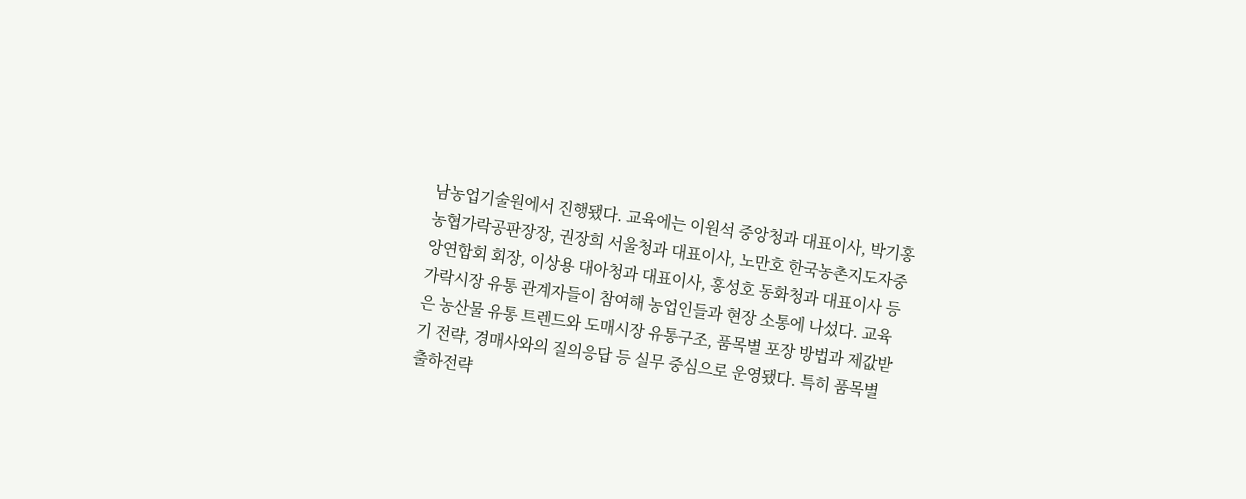남농업기술원에서 진행됐다. 교육에는 이원석 중앙청과 대표이사, 박기홍 농협가락공판장장, 권장희 서울청과 대표이사, 노만호 한국농촌지도자중앙연합회 회장, 이상용 대아청과 대표이사, 홍성호 동화청과 대표이사 등 가락시장 유통 관계자들이 참여해 농업인들과 현장 소통에 나섰다. 교육은 농산물 유통 트렌드와 도매시장 유통구조, 품목별 포장 방법과 제값받기 전략, 경매사와의 질의응답 등 실무 중심으로 운영됐다. 특히 품목별 출하전략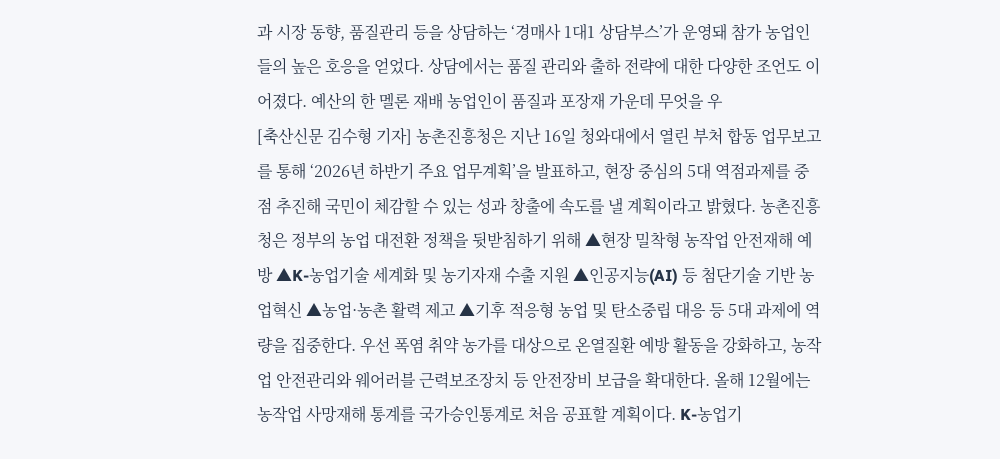과 시장 동향, 품질관리 등을 상담하는 ‘경매사 1대1 상담부스’가 운영돼 참가 농업인들의 높은 호응을 얻었다. 상담에서는 품질 관리와 출하 전략에 대한 다양한 조언도 이어졌다. 예산의 한 멜론 재배 농업인이 품질과 포장재 가운데 무엇을 우
[축산신문 김수형 기자] 농촌진흥청은 지난 16일 청와대에서 열린 부처 합동 업무보고를 통해 ‘2026년 하반기 주요 업무계획’을 발표하고, 현장 중심의 5대 역점과제를 중점 추진해 국민이 체감할 수 있는 성과 창출에 속도를 낼 계획이라고 밝혔다. 농촌진흥청은 정부의 농업 대전환 정책을 뒷받침하기 위해 ▲현장 밀착형 농작업 안전재해 예방 ▲K-농업기술 세계화 및 농기자재 수출 지원 ▲인공지능(AI) 등 첨단기술 기반 농업혁신 ▲농업·농촌 활력 제고 ▲기후 적응형 농업 및 탄소중립 대응 등 5대 과제에 역량을 집중한다. 우선 폭염 취약 농가를 대상으로 온열질환 예방 활동을 강화하고, 농작업 안전관리와 웨어러블 근력보조장치 등 안전장비 보급을 확대한다. 올해 12월에는 농작업 사망재해 통계를 국가승인통계로 처음 공표할 계획이다. K-농업기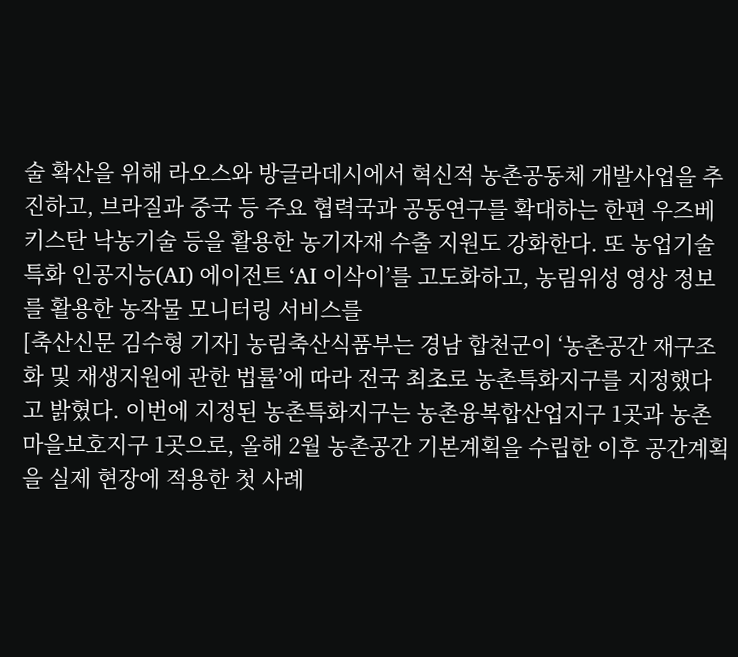술 확산을 위해 라오스와 방글라데시에서 혁신적 농촌공동체 개발사업을 추진하고, 브라질과 중국 등 주요 협력국과 공동연구를 확대하는 한편 우즈베키스탄 낙농기술 등을 활용한 농기자재 수출 지원도 강화한다. 또 농업기술 특화 인공지능(AI) 에이전트 ‘AI 이삭이’를 고도화하고, 농림위성 영상 정보를 활용한 농작물 모니터링 서비스를
[축산신문 김수형 기자] 농림축산식품부는 경남 합천군이 ‘농촌공간 재구조화 및 재생지원에 관한 법률’에 따라 전국 최초로 농촌특화지구를 지정했다고 밝혔다. 이번에 지정된 농촌특화지구는 농촌융복합산업지구 1곳과 농촌마을보호지구 1곳으로, 올해 2월 농촌공간 기본계획을 수립한 이후 공간계획을 실제 현장에 적용한 첫 사례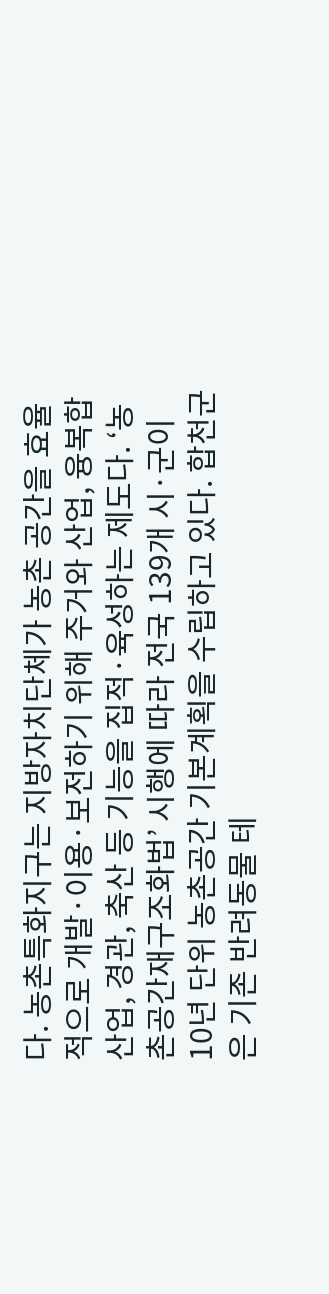다. 농촌특화지구는 지방자치단체가 농촌 공간을 효율적으로 개발·이용·보전하기 위해 주거와 산업, 융복합산업, 경관, 축산 등 기능을 집적·육성하는 제도다. ‘농촌공간재구조화법’ 시행에 따라 전국 139개 시·군이 10년 단위 농촌공간 기본계획을 수립하고 있다. 합천군은 기존 반려동물 테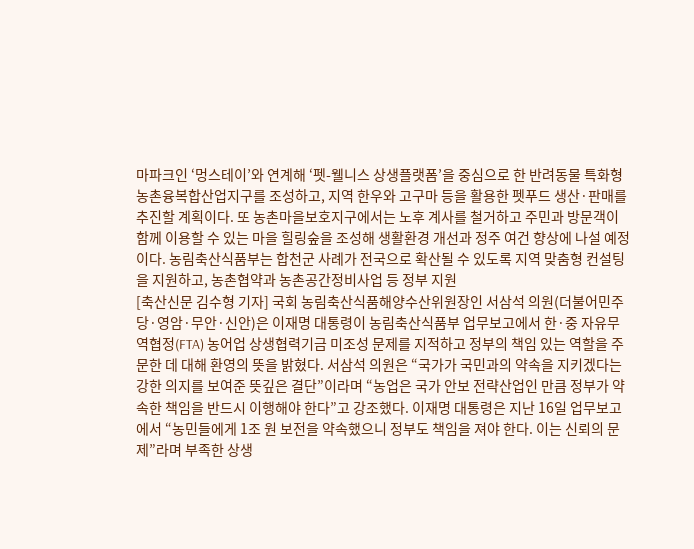마파크인 ‘멍스테이’와 연계해 ‘펫-웰니스 상생플랫폼’을 중심으로 한 반려동물 특화형 농촌융복합산업지구를 조성하고, 지역 한우와 고구마 등을 활용한 펫푸드 생산·판매를 추진할 계획이다. 또 농촌마을보호지구에서는 노후 계사를 철거하고 주민과 방문객이 함께 이용할 수 있는 마을 힐링숲을 조성해 생활환경 개선과 정주 여건 향상에 나설 예정이다. 농림축산식품부는 합천군 사례가 전국으로 확산될 수 있도록 지역 맞춤형 컨설팅을 지원하고, 농촌협약과 농촌공간정비사업 등 정부 지원
[축산신문 김수형 기자] 국회 농림축산식품해양수산위원장인 서삼석 의원(더불어민주당·영암·무안·신안)은 이재명 대통령이 농림축산식품부 업무보고에서 한·중 자유무역협정(FTA) 농어업 상생협력기금 미조성 문제를 지적하고 정부의 책임 있는 역할을 주문한 데 대해 환영의 뜻을 밝혔다. 서삼석 의원은 “국가가 국민과의 약속을 지키겠다는 강한 의지를 보여준 뜻깊은 결단”이라며 “농업은 국가 안보 전략산업인 만큼 정부가 약속한 책임을 반드시 이행해야 한다”고 강조했다. 이재명 대통령은 지난 16일 업무보고에서 “농민들에게 1조 원 보전을 약속했으니 정부도 책임을 져야 한다. 이는 신뢰의 문제”라며 부족한 상생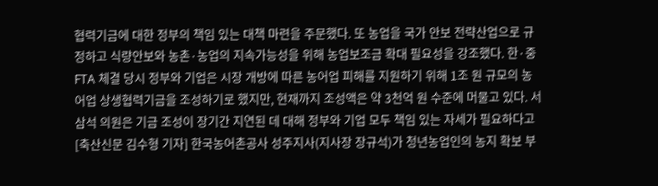협력기금에 대한 정부의 책임 있는 대책 마련을 주문했다. 또 농업을 국가 안보 전략산업으로 규정하고 식량안보와 농촌·농업의 지속가능성을 위해 농업보조금 확대 필요성을 강조했다. 한·중 FTA 체결 당시 정부와 기업은 시장 개방에 따른 농어업 피해를 지원하기 위해 1조 원 규모의 농어업 상생협력기금을 조성하기로 했지만, 현재까지 조성액은 약 3천억 원 수준에 머물고 있다. 서삼석 의원은 기금 조성이 장기간 지연된 데 대해 정부와 기업 모두 책임 있는 자세가 필요하다고
[축산신문 김수형 기자] 한국농어촌공사 성주지사(지사장 장규석)가 청년농업인의 농지 확보 부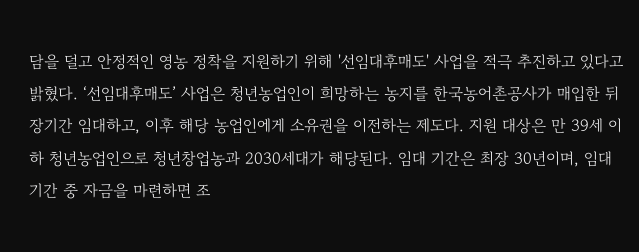담을 덜고 안정적인 영농 정착을 지원하기 위해 '선임대후매도' 사업을 적극 추진하고 있다고 밝혔다. ‘선임대후매도’ 사업은 청년농업인이 희망하는 농지를 한국농어촌공사가 매입한 뒤 장기간 임대하고, 이후 해당 농업인에게 소유권을 이전하는 제도다. 지원 대상은 만 39세 이하 청년농업인으로 청년창업농과 2030세대가 해당된다. 임대 기간은 최장 30년이며, 임대 기간 중 자금을 마련하면 조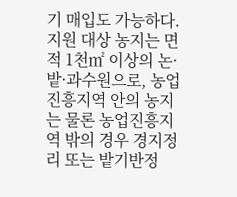기 매입도 가능하다. 지원 대상 농지는 면적 1천㎡ 이상의 논·밭·과수원으로, 농업진흥지역 안의 농지는 물론 농업진흥지역 밖의 경우 경지정리 또는 밭기반정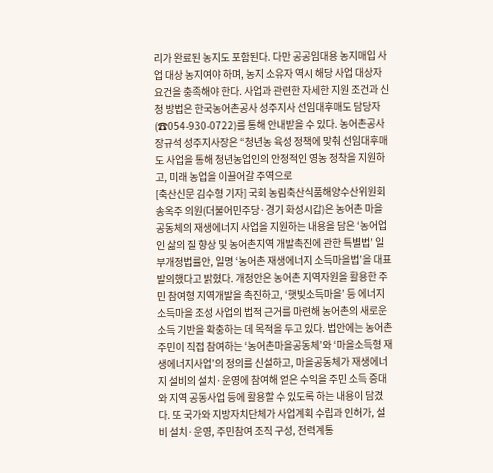리가 완료된 농지도 포함된다. 다만 공공임대용 농지매입 사업 대상 농지여야 하며, 농지 소유자 역시 해당 사업 대상자 요건을 충족해야 한다. 사업과 관련한 자세한 지원 조건과 신청 방법은 한국농어촌공사 성주지사 선임대후매도 담당자(☎054-930-0722)를 통해 안내받을 수 있다. 농어촌공사 장규석 성주지사장은 “청년농 육성 정책에 맞춰 선임대후매도 사업을 통해 청년농업인의 안정적인 영농 정착을 지원하고, 미래 농업을 이끌어갈 주역으로
[축산신문 김수형 기자] 국회 농림축산식품해양수산위원회 송옥주 의원(더불어민주당·경기 화성시갑)은 농어촌 마을공동체의 재생에너지 사업을 지원하는 내용을 담은 ‘농어업인 삶의 질 향상 및 농어촌지역 개발촉진에 관한 특별법’ 일부개정법률안, 일명 ‘농어촌 재생에너지 소득마을법’을 대표 발의했다고 밝혔다. 개정안은 농어촌 지역자원을 활용한 주민 참여형 지역개발을 촉진하고, ‘햇빛소득마을’ 등 에너지소득마을 조성 사업의 법적 근거를 마련해 농어촌의 새로운 소득 기반을 확충하는 데 목적을 두고 있다. 법안에는 농어촌 주민이 직접 참여하는 ‘농어촌마을공동체’와 ‘마을소득형 재생에너지사업’의 정의를 신설하고, 마을공동체가 재생에너지 설비의 설치·운영에 참여해 얻은 수익을 주민 소득 증대와 지역 공동사업 등에 활용할 수 있도록 하는 내용이 담겼다. 또 국가와 지방자치단체가 사업계획 수립과 인허가, 설비 설치·운영, 주민참여 조직 구성, 전력계통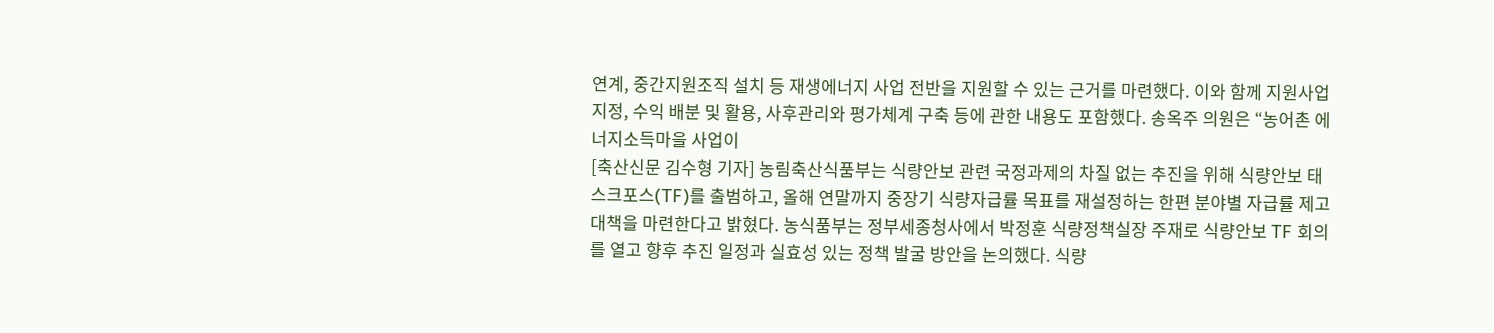연계, 중간지원조직 설치 등 재생에너지 사업 전반을 지원할 수 있는 근거를 마련했다. 이와 함께 지원사업 지정, 수익 배분 및 활용, 사후관리와 평가체계 구축 등에 관한 내용도 포함했다. 송옥주 의원은 “농어촌 에너지소득마을 사업이
[축산신문 김수형 기자] 농림축산식품부는 식량안보 관련 국정과제의 차질 없는 추진을 위해 식량안보 태스크포스(TF)를 출범하고, 올해 연말까지 중장기 식량자급률 목표를 재설정하는 한편 분야별 자급률 제고 대책을 마련한다고 밝혔다. 농식품부는 정부세종청사에서 박정훈 식량정책실장 주재로 식량안보 TF 회의를 열고 향후 추진 일정과 실효성 있는 정책 발굴 방안을 논의했다. 식량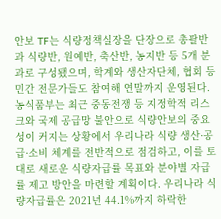안보 TF는 식량정책실장을 단장으로 총괄반과 식량반, 원예반, 축산반, 농지반 등 5개 분과로 구성됐으며, 학계와 생산자단체, 협회 등 민간 전문가들도 참여해 연말까지 운영된다. 농식품부는 최근 중동전쟁 등 지정학적 리스크와 국제 공급망 불안으로 식량안보의 중요성이 커지는 상황에서 우리나라 식량 생산·공급·소비 체계를 전반적으로 점검하고, 이를 토대로 새로운 식량자급률 목표와 분야별 자급률 제고 방안을 마련할 계획이다. 우리나라 식량자급률은 2021년 44.1%까지 하락한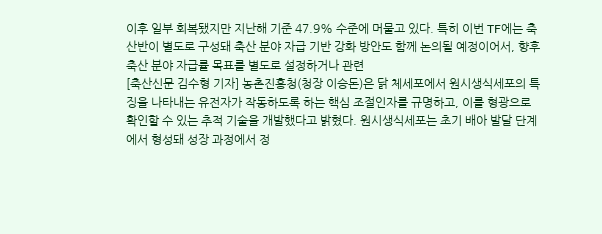이후 일부 회복됐지만 지난해 기준 47.9% 수준에 머물고 있다. 특히 이번 TF에는 축산반이 별도로 구성돼 축산 분야 자급 기반 강화 방안도 함께 논의될 예정이어서, 향후 축산 분야 자급률 목표를 별도로 설정하거나 관련
[축산신문 김수형 기자] 농촌진흥청(청장 이승돈)은 닭 체세포에서 원시생식세포의 특징을 나타내는 유전자가 작동하도록 하는 핵심 조절인자를 규명하고, 이를 형광으로 확인할 수 있는 추적 기술을 개발했다고 밝혔다. 원시생식세포는 초기 배아 발달 단계에서 형성돼 성장 과정에서 정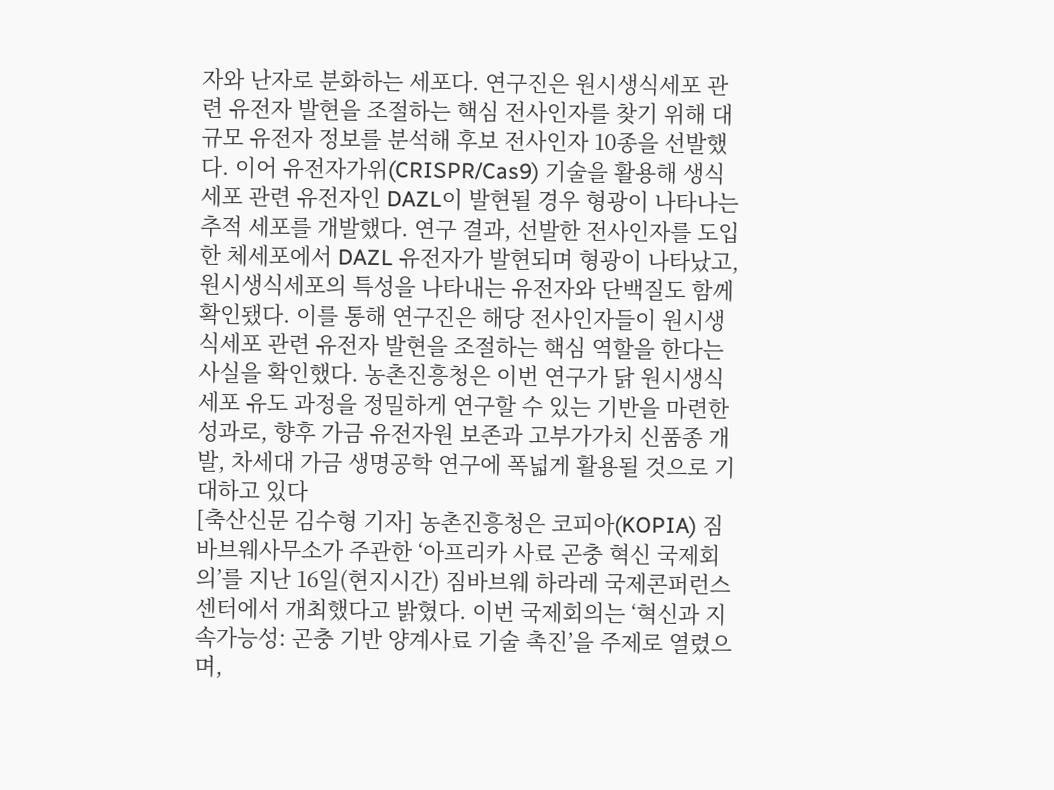자와 난자로 분화하는 세포다. 연구진은 원시생식세포 관련 유전자 발현을 조절하는 핵심 전사인자를 찾기 위해 대규모 유전자 정보를 분석해 후보 전사인자 10종을 선발했다. 이어 유전자가위(CRISPR/Cas9) 기술을 활용해 생식세포 관련 유전자인 DAZL이 발현될 경우 형광이 나타나는 추적 세포를 개발했다. 연구 결과, 선발한 전사인자를 도입한 체세포에서 DAZL 유전자가 발현되며 형광이 나타났고, 원시생식세포의 특성을 나타내는 유전자와 단백질도 함께 확인됐다. 이를 통해 연구진은 해당 전사인자들이 원시생식세포 관련 유전자 발현을 조절하는 핵심 역할을 한다는 사실을 확인했다. 농촌진흥청은 이번 연구가 닭 원시생식세포 유도 과정을 정밀하게 연구할 수 있는 기반을 마련한 성과로, 향후 가금 유전자원 보존과 고부가가치 신품종 개발, 차세대 가금 생명공학 연구에 폭넓게 활용될 것으로 기대하고 있다
[축산신문 김수형 기자] 농촌진흥청은 코피아(KOPIA) 짐바브웨사무소가 주관한 ‘아프리카 사료 곤충 혁신 국제회의’를 지난 16일(현지시간) 짐바브웨 하라레 국제콘퍼런스센터에서 개최했다고 밝혔다. 이번 국제회의는 ‘혁신과 지속가능성: 곤충 기반 양계사료 기술 촉진’을 주제로 열렸으며,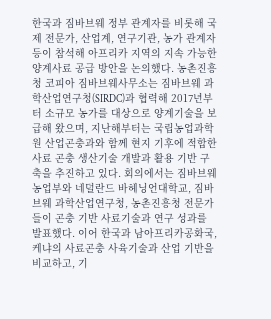한국과 짐바브웨 정부 관계자를 비롯해 국제 전문가, 산업계, 연구기관, 농가 관계자 등이 참석해 아프리카 지역의 지속 가능한 양계사료 공급 방안을 논의했다. 농촌진흥청 코피아 짐바브웨사무소는 짐바브웨 과학산업연구청(SIRDC)과 협력해 2017년부터 소규모 농가를 대상으로 양계기술을 보급해 왔으며, 지난해부터는 국립농업과학원 산업곤충과와 함께 현지 기후에 적합한 사료 곤충 생산기술 개발과 활용 기반 구축을 추진하고 있다. 회의에서는 짐바브웨 농업부와 네덜란드 바헤닝언대학교, 짐바브웨 과학산업연구청, 농촌진흥청 전문가들이 곤충 기반 사료기술과 연구 성과를 발표했다. 이어 한국과 남아프리카공화국, 케냐의 사료곤충 사육기술과 산업 기반을 비교하고, 기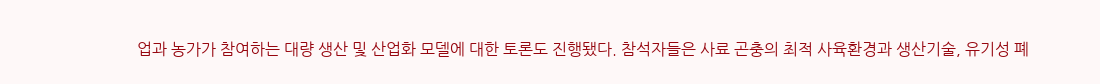업과 농가가 참여하는 대량 생산 및 산업화 모델에 대한 토론도 진행됐다. 참석자들은 사료 곤충의 최적 사육환경과 생산기술, 유기성 폐